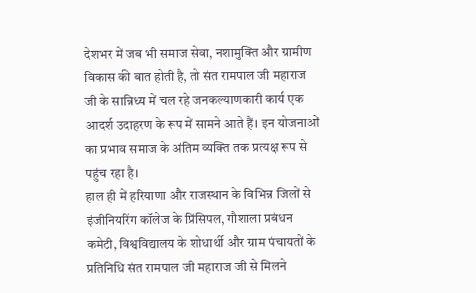देशभर में जब भी समाज सेवा, नशामुक्ति और ग्रामीण विकास की बात होती है, तो संत रामपाल जी महाराज जी के सान्निध्य में चल रहे जनकल्याणकारी कार्य एक आदर्श उदाहरण के रूप में सामने आते हैं। इन योजनाओं का प्रभाव समाज के अंतिम व्यक्ति तक प्रत्यक्ष रूप से पहुंच रहा है।
हाल ही में हरियाणा और राजस्थान के विभिन्न जिलों से इंजीनियरिंग कॉलेज के प्रिंसिपल, गौशाला प्रबंधन कमेटी, विश्वविद्यालय के शोधार्थी और ग्राम पंचायतों के प्रतिनिधि संत रामपाल जी महाराज जी से मिलने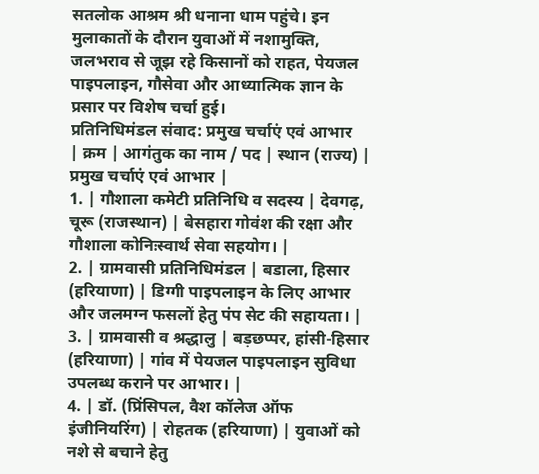सतलोक आश्रम श्री धनाना धाम पहुंचे। इन मुलाकातों के दौरान युवाओं में नशामुक्ति, जलभराव से जूझ रहे किसानों को राहत, पेयजल पाइपलाइन, गौसेवा और आध्यात्मिक ज्ञान के प्रसार पर विशेष चर्चा हुई।
प्रतिनिधिमंडल संवाद: प्रमुख चर्चाएं एवं आभार
| क्रम | आगंतुक का नाम / पद | स्थान (राज्य) | प्रमुख चर्चाएं एवं आभार |
1. | गौशाला कमेटी प्रतिनिधि व सदस्य | देवगढ़, चूरू (राजस्थान) | बेसहारा गोवंश की रक्षा और गौशाला कोनिःस्वार्थ सेवा सहयोग। |
2. | ग्रामवासी प्रतिनिधिमंडल | बडाला, हिसार (हरियाणा) | डिग्गी पाइपलाइन के लिए आभार और जलमग्न फसलों हेतु पंप सेट की सहायता। |
3. | ग्रामवासी व श्रद्धालु | बड़छप्पर, हांसी-हिसार (हरियाणा) | गांव में पेयजल पाइपलाइन सुविधा उपलब्ध कराने पर आभार। |
4. | डॉ. (प्रिंसिपल, वैश कॉलेज ऑफ इंजीनियरिंग) | रोहतक (हरियाणा) | युवाओं को नशे से बचाने हेतु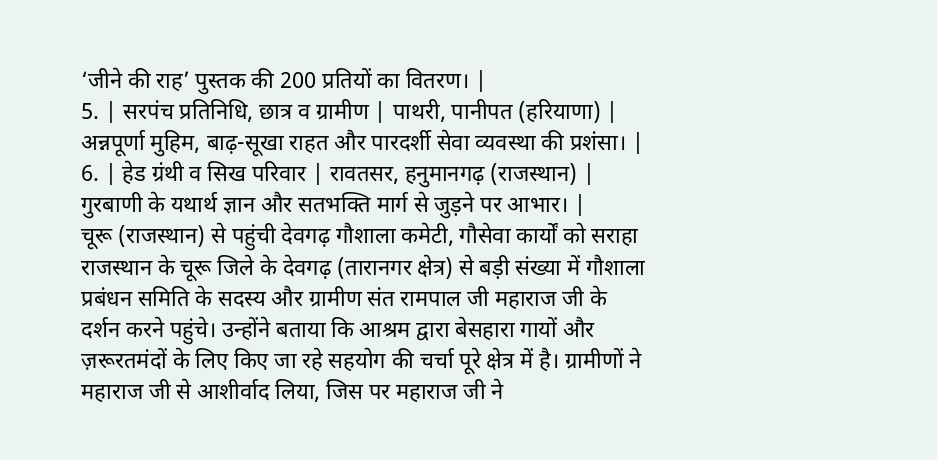‘जीने की राह’ पुस्तक की 200 प्रतियों का वितरण। |
5. | सरपंच प्रतिनिधि, छात्र व ग्रामीण | पाथरी, पानीपत (हरियाणा) | अन्नपूर्णा मुहिम, बाढ़-सूखा राहत और पारदर्शी सेवा व्यवस्था की प्रशंसा। |
6. | हेड ग्रंथी व सिख परिवार | रावतसर, हनुमानगढ़ (राजस्थान) | गुरबाणी के यथार्थ ज्ञान और सतभक्ति मार्ग से जुड़ने पर आभार। |
चूरू (राजस्थान) से पहुंची देवगढ़ गौशाला कमेटी, गौसेवा कार्यों को सराहा
राजस्थान के चूरू जिले के देवगढ़ (तारानगर क्षेत्र) से बड़ी संख्या में गौशाला प्रबंधन समिति के सदस्य और ग्रामीण संत रामपाल जी महाराज जी के दर्शन करने पहुंचे। उन्होंने बताया कि आश्रम द्वारा बेसहारा गायों और ज़रूरतमंदों के लिए किए जा रहे सहयोग की चर्चा पूरे क्षेत्र में है। ग्रामीणों ने महाराज जी से आशीर्वाद लिया, जिस पर महाराज जी ने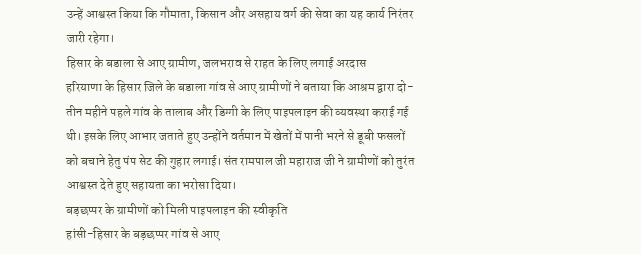उन्हें आश्वस्त किया कि गौमाता, किसान और असहाय वर्ग की सेवा का यह कार्य निरंतर जारी रहेगा।
हिसार के बडाला से आए ग्रामीण, जलभराव से राहत के लिए लगाई अरदास
हरियाणा के हिसार जिले के बडाला गांव से आए ग्रामीणों ने बताया कि आश्रम द्वारा दो-तीन महीने पहले गांव के तालाब और डिग्गी के लिए पाइपलाइन की व्यवस्था कराई गई थी। इसके लिए आभार जताते हुए उन्होंने वर्तमान में खेतों में पानी भरने से डूबी फसलों को बचाने हेतु पंप सेट की गुहार लगाई। संत रामपाल जी महाराज जी ने ग्रामीणों को तुरंत आश्वस्त देते हुए सहायता का भरोसा दिया।
बड़छप्पर के ग्रामीणों को मिली पाइपलाइन की स्वीकृति
हांसी-हिसार के बड़छप्पर गांव से आए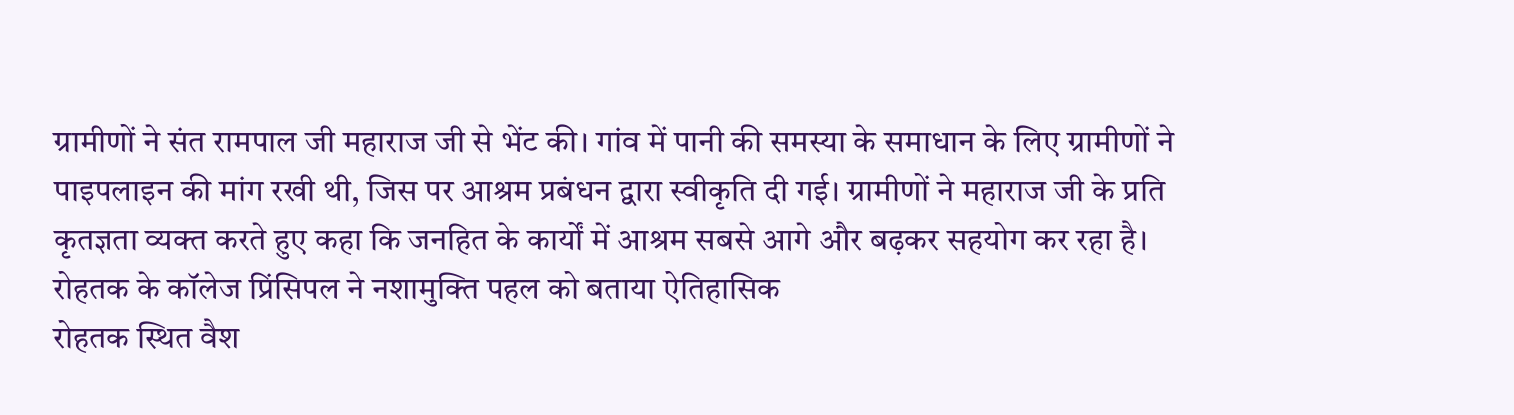ग्रामीणों ने संत रामपाल जी महाराज जी से भेंट की। गांव में पानी की समस्या के समाधान के लिए ग्रामीणों ने पाइपलाइन की मांग रखी थी, जिस पर आश्रम प्रबंधन द्वारा स्वीकृति दी गई। ग्रामीणों ने महाराज जी के प्रति कृतज्ञता व्यक्त करते हुए कहा कि जनहित के कार्यों में आश्रम सबसे आगे और बढ़कर सहयोग कर रहा है।
रोहतक के कॉलेज प्रिंसिपल ने नशामुक्ति पहल को बताया ऐतिहासिक
रोहतक स्थित वैश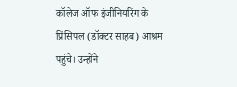कॉलेज ऑफ इंजीनियरिंग के प्रिंसिपल (डॉक्टर साहब) आश्रम पहुंचे। उन्होंने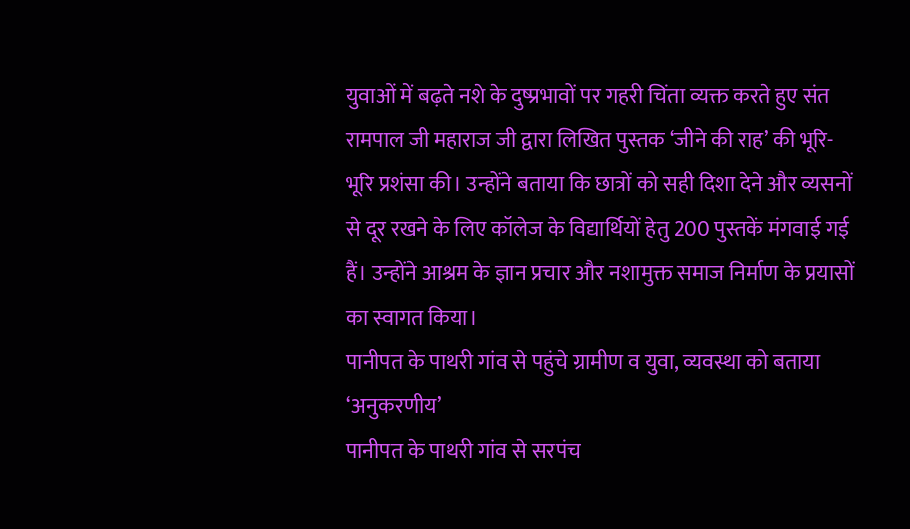युवाओं में बढ़ते नशे के दुष्प्रभावों पर गहरी चिंता व्यक्त करते हुए संत रामपाल जी महाराज जी द्वारा लिखित पुस्तक ‘जीने की राह’ की भूरि-भूरि प्रशंसा की। उन्होंने बताया कि छात्रों को सही दिशा देने और व्यसनों से दूर रखने के लिए कॉलेज के विद्यार्थियों हेतु 200 पुस्तकें मंगवाई गई हैं। उन्होंने आश्रम के ज्ञान प्रचार और नशामुक्त समाज निर्माण के प्रयासों का स्वागत किया।
पानीपत के पाथरी गांव से पहुंचे ग्रामीण व युवा, व्यवस्था को बताया ‘अनुकरणीय’
पानीपत के पाथरी गांव से सरपंच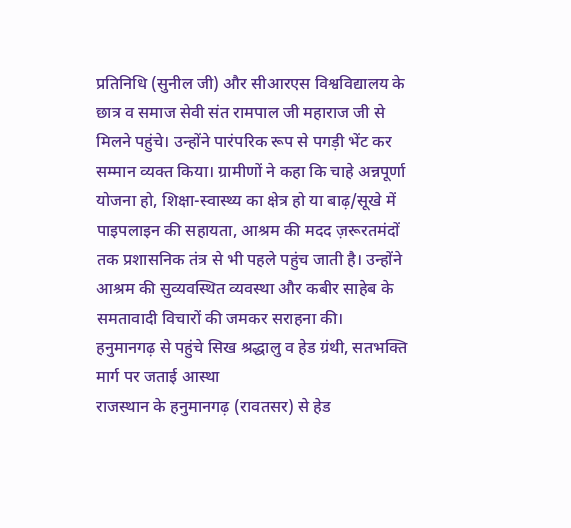प्रतिनिधि (सुनील जी) और सीआरएस विश्वविद्यालय के छात्र व समाज सेवी संत रामपाल जी महाराज जी से मिलने पहुंचे। उन्होंने पारंपरिक रूप से पगड़ी भेंट कर सम्मान व्यक्त किया। ग्रामीणों ने कहा कि चाहे अन्नपूर्णा योजना हो, शिक्षा-स्वास्थ्य का क्षेत्र हो या बाढ़/सूखे में पाइपलाइन की सहायता, आश्रम की मदद ज़रूरतमंदों तक प्रशासनिक तंत्र से भी पहले पहुंच जाती है। उन्होंने आश्रम की सुव्यवस्थित व्यवस्था और कबीर साहेब के समतावादी विचारों की जमकर सराहना की।
हनुमानगढ़ से पहुंचे सिख श्रद्धालु व हेड ग्रंथी, सतभक्ति मार्ग पर जताई आस्था
राजस्थान के हनुमानगढ़ (रावतसर) से हेड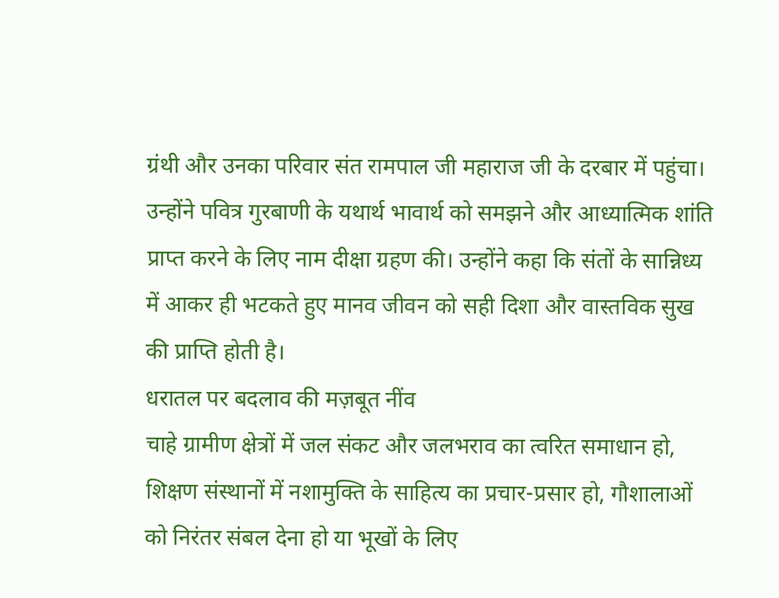ग्रंथी और उनका परिवार संत रामपाल जी महाराज जी के दरबार में पहुंचा। उन्होंने पवित्र गुरबाणी के यथार्थ भावार्थ को समझने और आध्यात्मिक शांति प्राप्त करने के लिए नाम दीक्षा ग्रहण की। उन्होंने कहा कि संतों के सान्निध्य में आकर ही भटकते हुए मानव जीवन को सही दिशा और वास्तविक सुख की प्राप्ति होती है।
धरातल पर बदलाव की मज़बूत नींव
चाहे ग्रामीण क्षेत्रों में जल संकट और जलभराव का त्वरित समाधान हो, शिक्षण संस्थानों में नशामुक्ति के साहित्य का प्रचार-प्रसार हो, गौशालाओं को निरंतर संबल देना हो या भूखों के लिए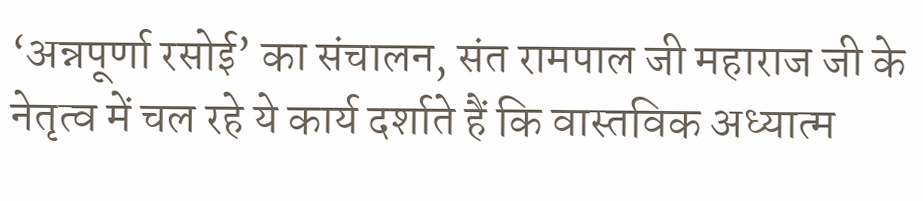‘अन्नपूर्णा रसोई’ का संचालन, संत रामपाल जी महाराज जी के नेतृत्व में चल रहे ये कार्य दर्शाते हैं कि वास्तविक अध्यात्म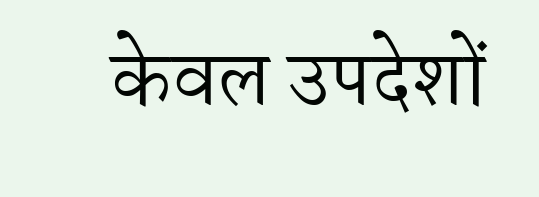केवल उपदेशों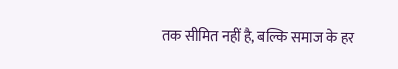तक सीमित नहीं है, बल्कि समाज के हर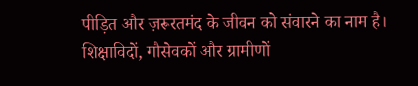पीड़ित और ज़रूरतमंद के जीवन को संवारने का नाम है। शिक्षाविदों, गौसेवकों और ग्रामीणों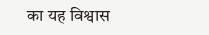का यह विश्वास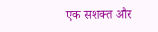एक सशक्त और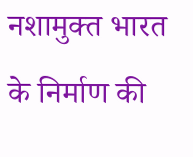नशामुक्त भारत के निर्माण की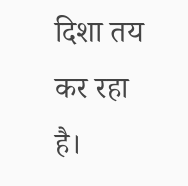दिशा तय कर रहा है।